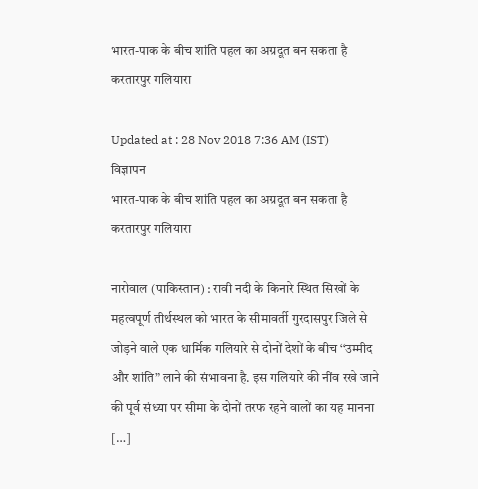भारत-पाक के बीच शांति पहल का अग्रदूत बन सकता है करतारपुर गलियारा

Updated at : 28 Nov 2018 7:36 AM (IST)
विज्ञापन
भारत-पाक के बीच शांति पहल का अग्रदूत बन सकता है करतारपुर गलियारा

नारोवाल (पाकिस्तान) : रावी नदी के किनारे स्थित सिखों के महत्वपूर्ण तीर्थस्थल को भारत के सीमावर्ती गुरदासपुर जिले से जोड़ने वाले एक धार्मिक गलियारे से दोनों देशों के बीच ‘‘उम्मीद और शांति” लाने की संभावना है. इस गलियारे की नींव रखे जाने की पूर्व संध्या पर सीमा के दोनों तरफ रहने वालों का यह मानना […]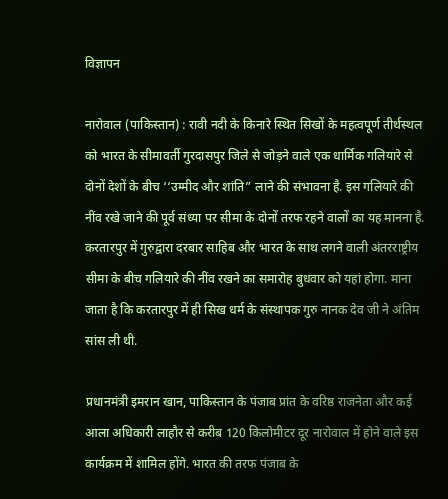विज्ञापन

नारोवाल (पाकिस्तान) : रावी नदी के किनारे स्थित सिखों के महत्वपूर्ण तीर्थस्थल को भारत के सीमावर्ती गुरदासपुर जिले से जोड़ने वाले एक धार्मिक गलियारे से दोनों देशों के बीच ‘‘उम्मीद और शांति” लाने की संभावना है. इस गलियारे की नींव रखे जाने की पूर्व संध्या पर सीमा के दोनों तरफ रहने वालों का यह मानना है. करतारपुर में गुरुद्वारा दरबार साहिब और भारत के साथ लगने वाली अंतरराष्ट्रीय सीमा के बीच गलियारे की नींव रखने का समारोह बुधवार को यहां होगा. माना जाता है कि करतारपुर में ही सिख धर्म के संस्थापक गुरु नानक देव जी ने अंतिम सांस ली थी.

प्रधानमंत्री इमरान खान, पाकिस्तान के पंजाब प्रांत के वरिष्ठ राजनेता और कई आला अधिकारी लाहौर से करीब 120 किलोमीटर दूर नारोवाल में होने वाले इस कार्यक्रम में शामिल होंगे. भारत की तरफ पंजाब के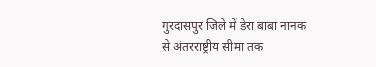गुरदासपुर जिले में डेरा बाबा नानक से अंतरराष्ट्रीय सीमा तक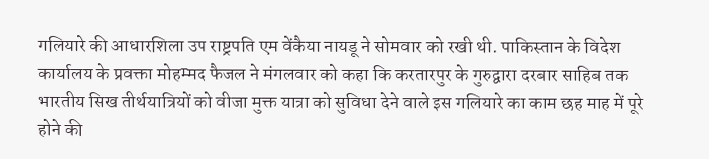गलियारे की आधारशिला उप राष्ट्रपति एम वेंकैया नायडू ने सोमवार को रखी थी. पाकिस्तान के विदेश कार्यालय के प्रवक्ता मोहम्मद फैजल ने मंगलवार को कहा कि करतारपुर के गुरुद्वारा दरबार साहिब तक भारतीय सिख तीर्थयात्रियों को वीजा मुक्त यात्रा को सुविधा देने वाले इस गलियारे का काम छह माह में पूरे होने की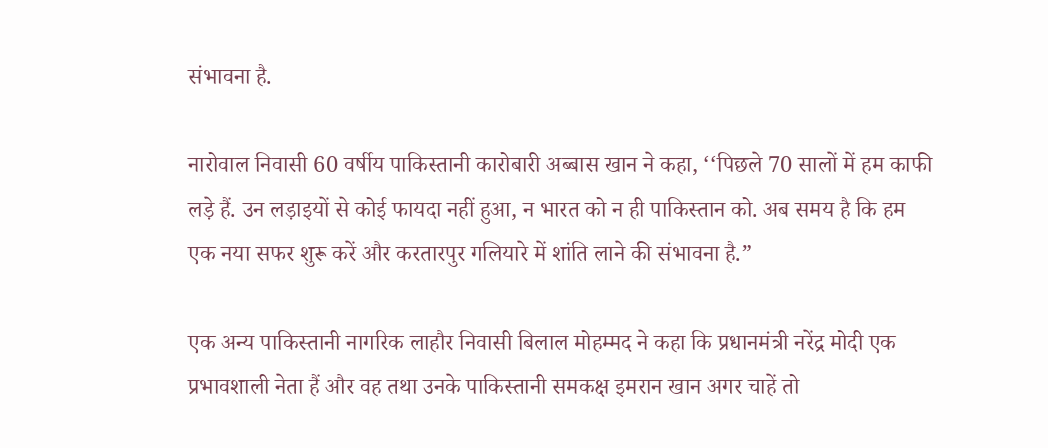संभावना है.

नारोवाल निवासी 60 वर्षीय पाकिस्तानी कारोबारी अब्बास खान ने कहा, ‘‘पिछले 70 सालों में हम काफी लड़े हैं. उन लड़ाइयों से कोई फायदा नहीं हुआ, न भारत को न ही पाकिस्तान को. अब समय है कि हम एक नया सफर शुरू करें और करतारपुर गलियारे में शांति लाने की संभावना है.”

एक अन्य पाकिस्तानी नागरिक लाहौर निवासी बिलाल मोहम्मद ने कहा कि प्रधानमंत्री नरेंद्र मोदी एक प्रभावशाली नेता हैं और वह तथा उनके पाकिस्तानी समकक्ष इमरान खान अगर चाहें तो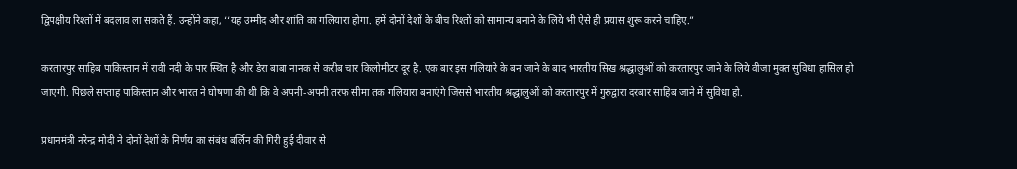द्विपक्षीय रिश्तों में बदलाव ला सकते हैं. उन्होंने कहा, ‘‘यह उम्मीद और शांति का गलियारा होगा. हमें दोनों देशों के बीच रिश्तों को सामान्य बनाने के लिये भी ऐसे ही प्रयास शुरू करने चाहिए.”

करतारपुर साहिब पाकिस्तान में रावी नदी के पार स्थित है और डेरा बाबा नानक से करीब चार किलोमीटर दूर है. एक बार इस गलियारे के बन जाने के बाद भारतीय सिख श्रद्धालुओं को करतारपुर जाने के लिये वीजा मुक्त सुविधा हासिल हो जाएगी. पिछले सप्ताह पाकिस्तान और भारत ने घोषणा की थी कि वे अपनी-अपनी तरफ सीमा तक गलियारा बनाएंगे जिससे भारतीय श्रद्धालुओं को करतारपुर में गुरुद्वारा दरबार साहिब जाने में सुविधा हो.

प्रधानमंत्री नरेन्द्र मोदी ने दोनों देशों के निर्णय का संबंध बर्लिन की गिरी हुई दीवार से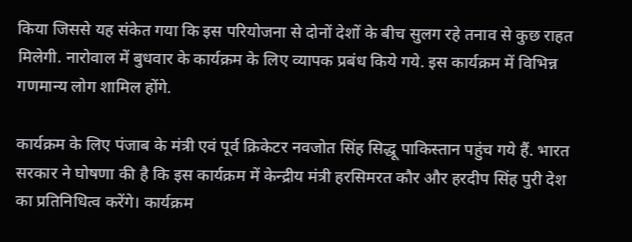किया जिससे यह संकेत गया कि इस परियोजना से दोनों देशों के बीच सुलग रहे तनाव से कुछ राहत मिलेगी. नारोवाल में बुधवार के कार्यक्रम के लिए व्यापक प्रबंध किये गये. इस कार्यक्रम में विभिन्न गणमान्य लोग शामिल होंगे.

कार्यक्रम के लिए पंजाब के मंत्री एवं पूर्व क्रिकेटर नवजोत सिंह सिद्धू पाकिस्तान पहुंच गये हैं. भारत सरकार ने घोषणा की है कि इस कार्यक्रम में केन्द्रीय मंत्री हरसिमरत कौर और हरदीप सिंह पुरी देश का प्रतिनिधित्व करेंगे। कार्यक्रम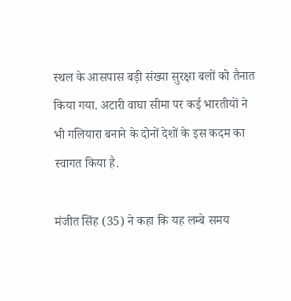स्थल के आसपास बड़ी संख्या सुरक्षा बलों को तैनात किया गया. अटारी वाघा सीमा पर कई भारतीयों ने भी गलियारा बनाने के दोनों देशों के इस कदम का स्वागत किया है.

मंजीत सिंह (35) ने कहा कि यह लम्बे समय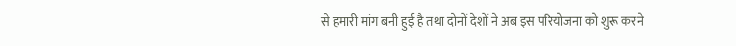से हमारी मांग बनी हुई है तथा दोनों देशों ने अब इस परियोजना को शुरू करने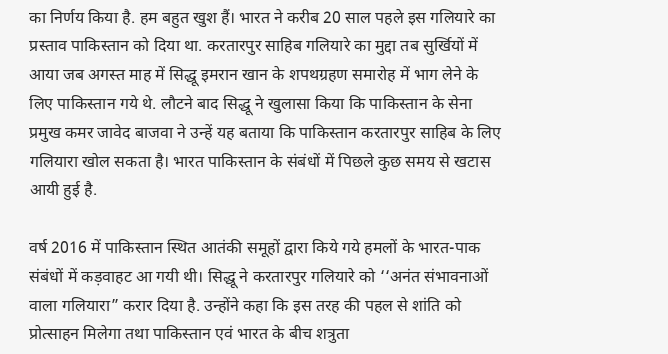का निर्णय किया है. हम बहुत खुश हैं। भारत ने करीब 20 साल पहले इस गलियारे का प्रस्ताव पाकिस्तान को दिया था. करतारपुर साहिब गलियारे का मुद्दा तब सुर्खियों में आया जब अगस्त माह में सिद्धू इमरान खान के शपथग्रहण समारोह में भाग लेने के लिए पाकिस्तान गये थे. लौटने बाद सिद्धू ने खुलासा किया कि पाकिस्तान के सेना प्रमुख कमर जावेद बाजवा ने उन्हें यह बताया कि पाकिस्तान करतारपुर साहिब के लिए गलियारा खोल सकता है। भारत पाकिस्तान के संबंधों में पिछले कुछ समय से खटास आयी हुई है.

वर्ष 2016 में पाकिस्तान स्थित आतंकी समूहों द्वारा किये गये हमलों के भारत-पाक संबंधों में कड़वाहट आ गयी थी। सिद्धू ने करतारपुर गलियारे को ‘‘अनंत संभावनाओं वाला गलियारा” करार दिया है. उन्होंने कहा कि इस तरह की पहल से शांति को प्रोत्साहन मिलेगा तथा पाकिस्तान एवं भारत के बीच शत्रुता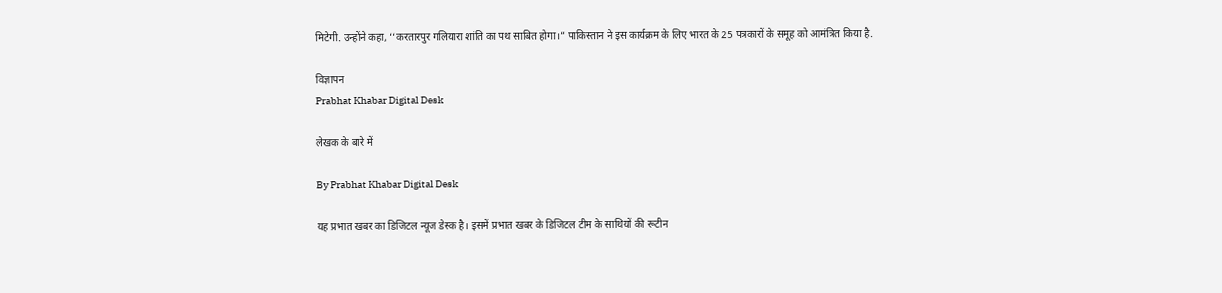मिटेगी. उन्होंने कहा, ‘‘करतारपुर गलियारा शांति का पथ साबित होगा।” पाकिस्तान ने इस कार्यक्रम के लिए भारत के 25 पत्रकारों के समूह को आमंत्रित किया है.

विज्ञापन
Prabhat Khabar Digital Desk

लेखक के बारे में

By Prabhat Khabar Digital Desk

यह प्रभात खबर का डिजिटल न्यूज डेस्क है। इसमें प्रभात खबर के डिजिटल टीम के साथियों की रूटीन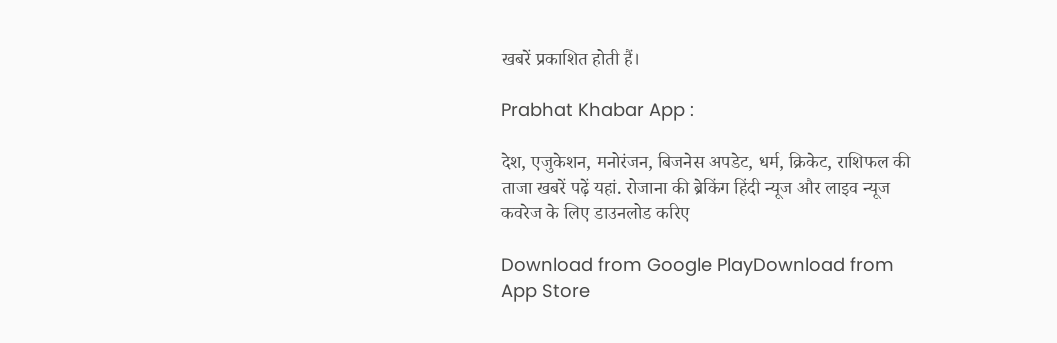खबरें प्रकाशित होती हैं।

Prabhat Khabar App :

देश, एजुकेशन, मनोरंजन, बिजनेस अपडेट, धर्म, क्रिकेट, राशिफल की ताजा खबरें पढ़ें यहां. रोजाना की ब्रेकिंग हिंदी न्यूज और लाइव न्यूज कवरेज के लिए डाउनलोड करिए

Download from Google PlayDownload from App Store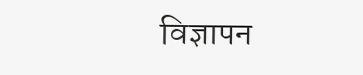विज्ञापन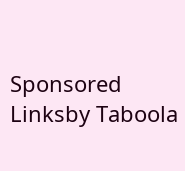Sponsored Linksby Taboola